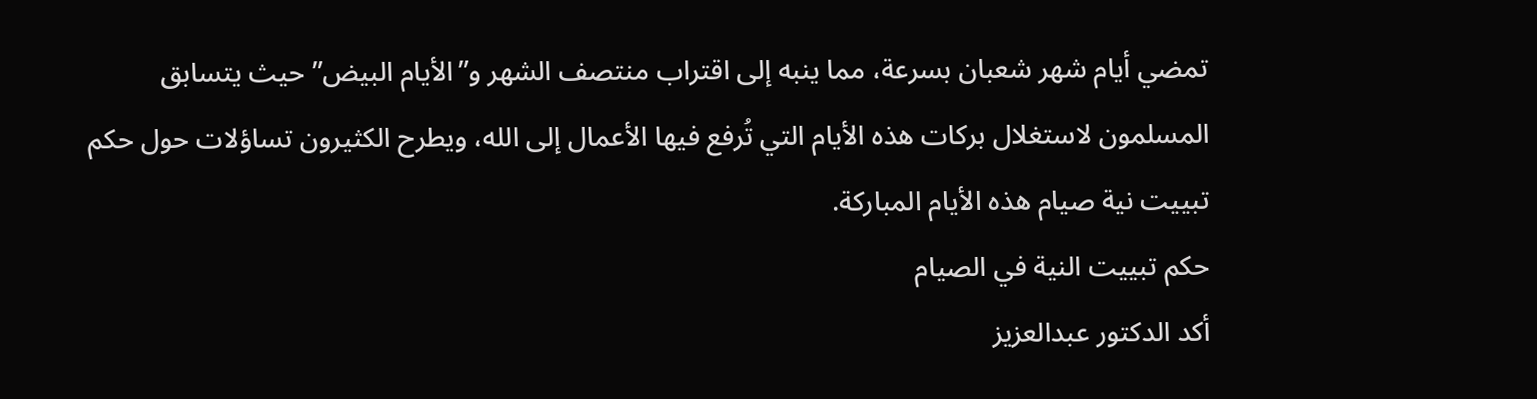تمضي أيام شهر شعبان بسرعة، مما ينبه إلى اقتراب منتصف الشهر و”الأيام البيض” حيث يتسابق المسلمون لاستغلال بركات هذه الأيام التي تُرفع فيها الأعمال إلى الله، ويطرح الكثيرون تساؤلات حول حكم تبييت نية صيام هذه الأيام المباركة.
حكم تبييت النية في الصيام
أكد الدكتور عبدالعزيز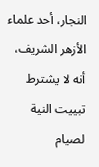النجار، أحد علماء الأزهر الشريف، أنه لا يشترط تبييت النية لصيام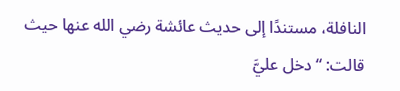النافلة، مستندًا إلى حديث عائشة رضي الله عنها حيث قالت: “دخل عليَّ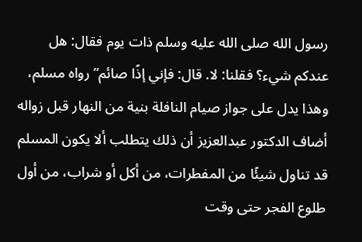رسول الله صلى الله عليه وسلم ذات يوم فقال: هل عندكم شيء؟ فقلنا: لا. قال: فإني إذًا صائم” رواه مسلم، وهذا يدل على جواز صيام النافلة بنية من النهار قبل زواله
أضاف الدكتور عبدالعزيز أن ذلك يتطلب ألا يكون المسلم قد تناول شيئًا من المفطرات، من أكل أو شراب، من أول طلوع الفجر حتى وقت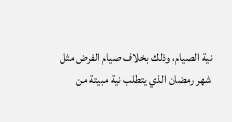نية الصيام، وذلك بخلاف صيام الفرض مثل شهر رمضان الذي يتطلب نية مبيتة من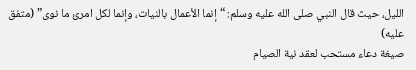الليل، حيث قال النبي صلى الله عليه وسلم: “إنما الأعمال بالنيات، وإنما لكل امرئ ما نوى” (متفق عليه)
صيغة دعاء مستحب لعقد نية الصيام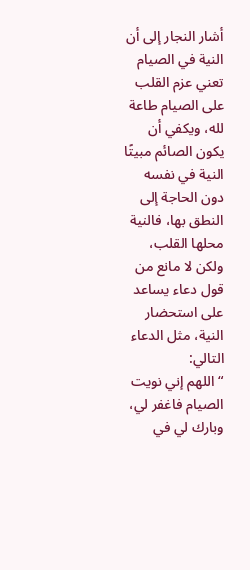أشار النجار إلى أن النية في الصيام تعني عزم القلب على الصيام طاعة لله، ويكفي أن يكون الصائم مبيتًا النية في نفسه دون الحاجة إلى النطق بها، فالنية محلها القلب، ولكن لا مانع من قول دعاء يساعد على استحضار النية، مثل الدعاء التالي:
“اللهم إني نويت الصيام فاغفر لي، وبارك لي في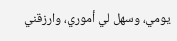يومي، وسهل لي أموري، وارزقني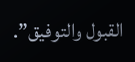القبول والتوفيق”.